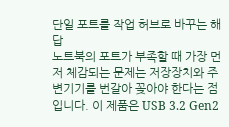단일 포트를 작업 허브로 바꾸는 해답
노트북의 포트가 부족할 때 가장 먼저 체감되는 문제는 저장장치와 주변기기를 번갈아 꽂아야 한다는 점입니다. 이 제품은 USB 3.2 Gen2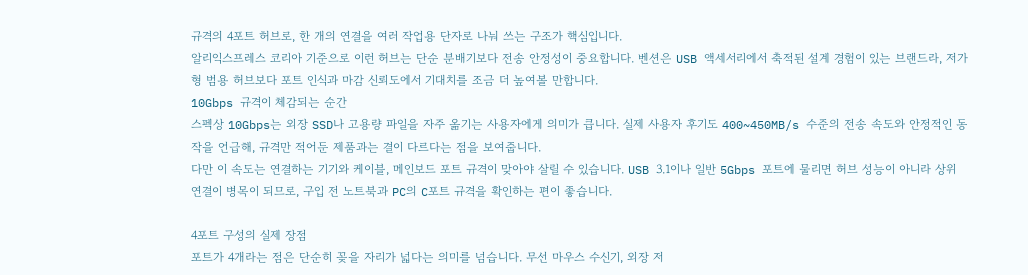규격의 4포트 허브로, 한 개의 연결을 여러 작업용 단자로 나눠 쓰는 구조가 핵심입니다.
알리익스프레스 코리아 기준으로 이런 허브는 단순 분배기보다 전송 안정성이 중요합니다. 벤션은 USB 액세서리에서 축적된 설계 경험이 있는 브랜드라, 저가형 범용 허브보다 포트 인식과 마감 신뢰도에서 기대치를 조금 더 높여볼 만합니다.
10Gbps 규격이 체감되는 순간
스펙상 10Gbps는 외장 SSD나 고용량 파일을 자주 옮기는 사용자에게 의미가 큽니다. 실제 사용자 후기도 400~450MB/s 수준의 전송 속도와 안정적인 동작을 언급해, 규격만 적어둔 제품과는 결이 다르다는 점을 보여줍니다.
다만 이 속도는 연결하는 기기와 케이블, 메인보드 포트 규격이 맞아야 살릴 수 있습니다. USB 3.1이나 일반 5Gbps 포트에 물리면 허브 성능이 아니라 상위 연결이 병목이 되므로, 구입 전 노트북과 PC의 C포트 규격을 확인하는 편이 좋습니다.

4포트 구성의 실제 장점
포트가 4개라는 점은 단순히 꽂을 자리가 넓다는 의미를 넘습니다. 무선 마우스 수신기, 외장 저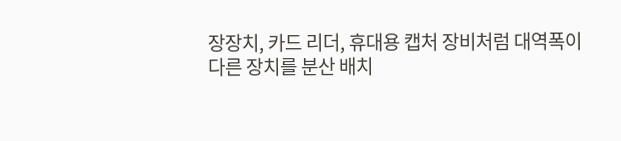장장치, 카드 리더, 휴대용 캡처 장비처럼 대역폭이 다른 장치를 분산 배치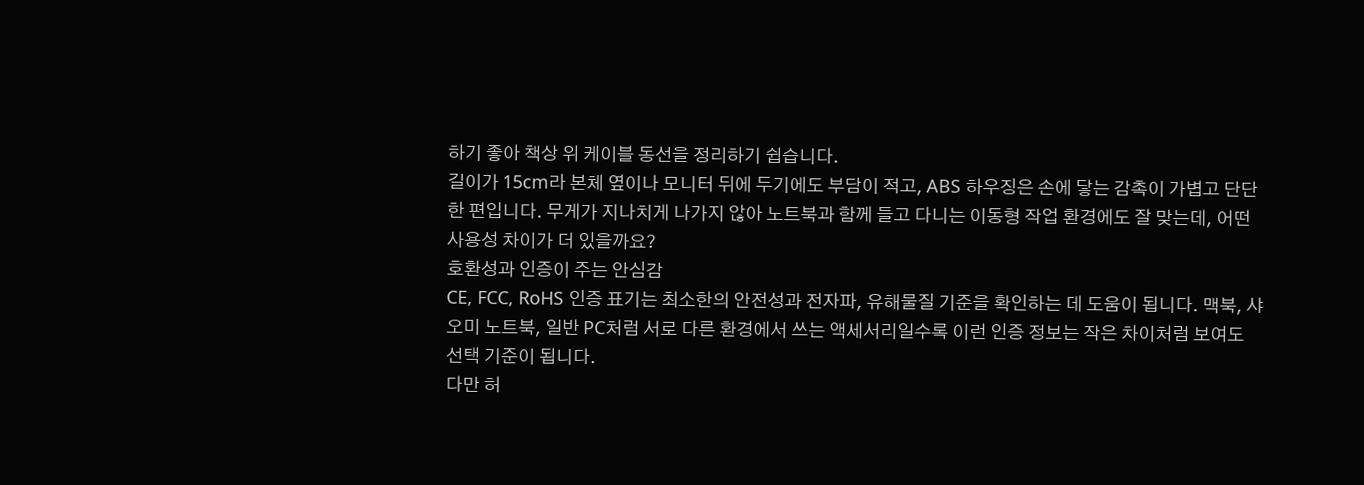하기 좋아 책상 위 케이블 동선을 정리하기 쉽습니다.
길이가 15cm라 본체 옆이나 모니터 뒤에 두기에도 부담이 적고, ABS 하우징은 손에 닿는 감촉이 가볍고 단단한 편입니다. 무게가 지나치게 나가지 않아 노트북과 함께 들고 다니는 이동형 작업 환경에도 잘 맞는데, 어떤 사용성 차이가 더 있을까요?
호환성과 인증이 주는 안심감
CE, FCC, RoHS 인증 표기는 최소한의 안전성과 전자파, 유해물질 기준을 확인하는 데 도움이 됩니다. 맥북, 샤오미 노트북, 일반 PC처럼 서로 다른 환경에서 쓰는 액세서리일수록 이런 인증 정보는 작은 차이처럼 보여도 선택 기준이 됩니다.
다만 허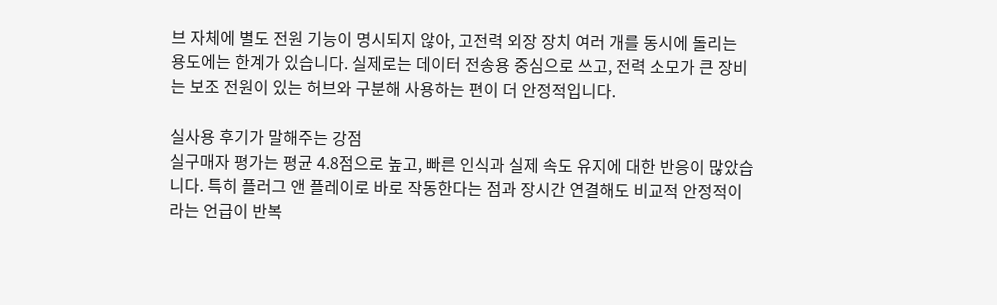브 자체에 별도 전원 기능이 명시되지 않아, 고전력 외장 장치 여러 개를 동시에 돌리는 용도에는 한계가 있습니다. 실제로는 데이터 전송용 중심으로 쓰고, 전력 소모가 큰 장비는 보조 전원이 있는 허브와 구분해 사용하는 편이 더 안정적입니다.

실사용 후기가 말해주는 강점
실구매자 평가는 평균 4.8점으로 높고, 빠른 인식과 실제 속도 유지에 대한 반응이 많았습니다. 특히 플러그 앤 플레이로 바로 작동한다는 점과 장시간 연결해도 비교적 안정적이라는 언급이 반복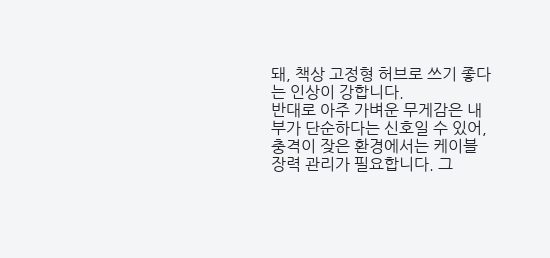돼, 책상 고정형 허브로 쓰기 좋다는 인상이 강합니다.
반대로 아주 가벼운 무게감은 내부가 단순하다는 신호일 수 있어, 충격이 잦은 환경에서는 케이블 장력 관리가 필요합니다. 그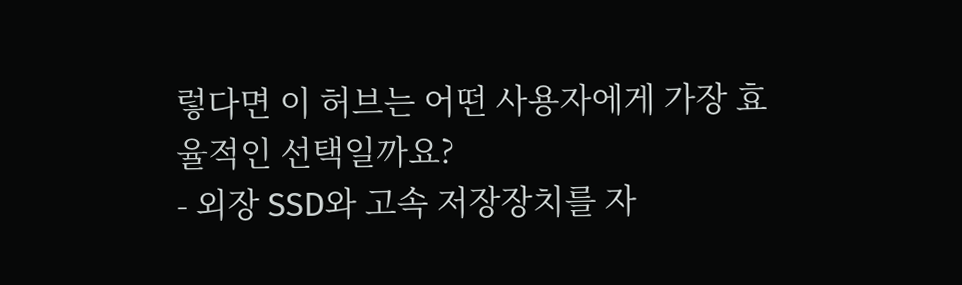렇다면 이 허브는 어떤 사용자에게 가장 효율적인 선택일까요?
- 외장 SSD와 고속 저장장치를 자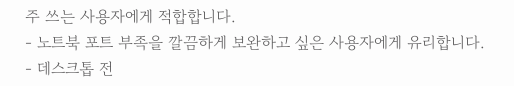주 쓰는 사용자에게 적합합니다.
- 노트북 포트 부족을 깔끔하게 보완하고 싶은 사용자에게 유리합니다.
- 데스크톱 전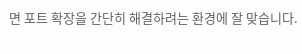면 포트 확장을 간단히 해결하려는 환경에 잘 맞습니다.